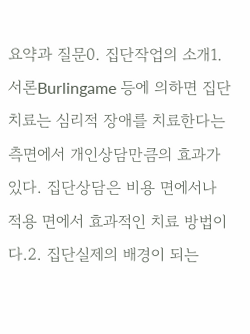요약과 질문0. 집단작업의 소개1. 서론Burlingame 등에 의하면 집단치료는 심리적 장애를 치료한다는 측면에서 개인상담만큼의 효과가 있다. 집단상담은 비용 면에서나 적용 면에서 효과적인 치료 방법이다.2. 집단실제의 배경이 되는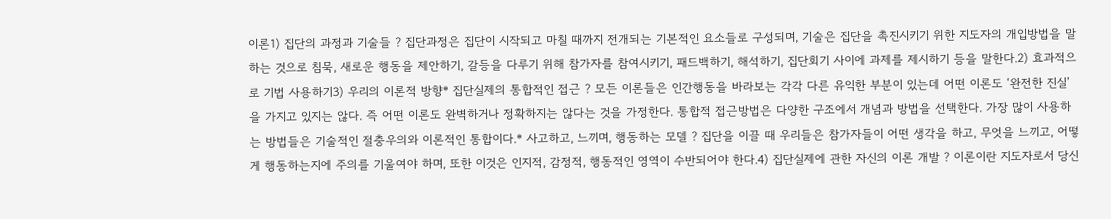이론1) 집단의 과정과 기술들 ? 집단과정은 집단이 시작되고 마칠 때까지 전개되는 기본적인 요소들로 구성되며, 기술은 집단을 촉진시키기 위한 지도자의 개입방법을 말하는 것으로 침묵, 새로운 행동을 제안하기, 갈등을 다루기 위해 참가자를 참여시키기, 패드백하기, 해석하기, 집단회기 사이에 과제를 제시하기 등을 말한다.2) 효과적으로 기법 사용하기3) 우리의 이론적 방향* 집단실제의 통합적인 접근 ? 모든 이론들은 인간행동을 바라보는 각각 다른 유익한 부분이 있는데 어떤 이론도 ‘완전한 진실’을 가지고 있지는 않다. 즉 어떤 이론도 완벽하거나 정확하지는 않다는 것을 가정한다. 통합적 접근방법은 다양한 구조에서 개념과 방법을 선택한다. 가장 많이 사용하는 방법들은 기술적인 절충우의와 이론적인 통합이다.* 사고하고, 느끼며, 행동하는 모델 ? 집단을 이끌 때 우리들은 참가자들이 어떤 생각을 하고, 무엇을 느끼고, 어떻게 행동하는지에 주의를 기울여야 하며, 또한 이것은 인지적, 감정적, 행동적인 영역이 수반되어야 한다.4) 집단실제에 관한 자신의 이론 개발 ? 이론이란 지도자로서 당신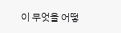이 무엇을 어떻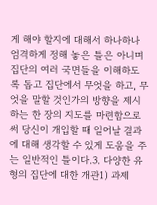게 해야 할지에 대해서 하나하나 엄격하게 정해 놓은 틀은 아니며 집단의 여러 국면들을 이해하도록 돕고 집단에서 무엇을 하고, 무엇을 말할 것인가의 방향을 제시하는 한 장의 지도를 마련함으로써 당신이 개입할 때 일어날 결과에 대해 생각할 수 있게 도움을 주는 일반적인 틀이다.3. 다양한 유형의 집단에 대한 개관1) 과제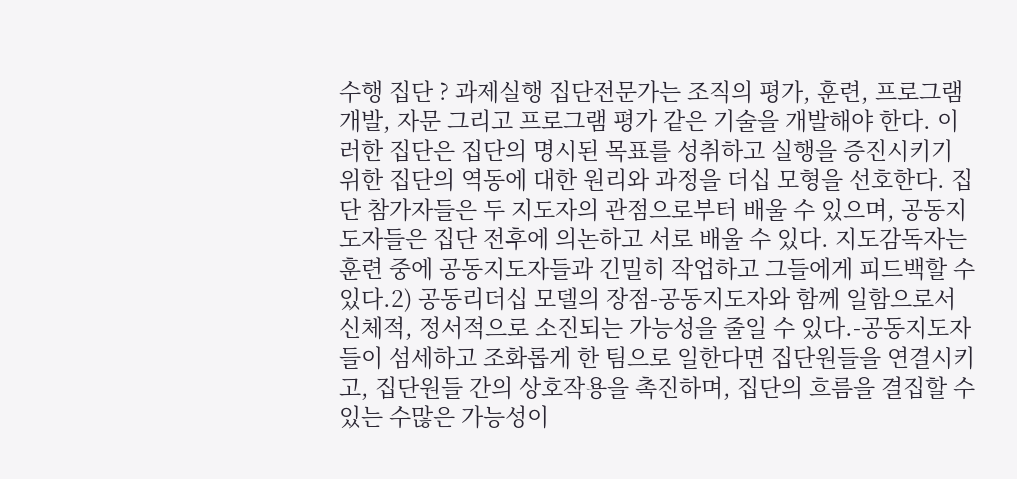수행 집단 ? 과제실행 집단전문가는 조직의 평가, 훈련, 프로그램 개발, 자문 그리고 프로그램 평가 같은 기술을 개발해야 한다. 이러한 집단은 집단의 명시된 목표를 성취하고 실행을 증진시키기 위한 집단의 역동에 대한 원리와 과정을 더십 모형을 선호한다. 집단 참가자들은 두 지도자의 관점으로부터 배울 수 있으며, 공동지도자들은 집단 전후에 의논하고 서로 배울 수 있다. 지도감독자는 훈련 중에 공동지도자들과 긴밀히 작업하고 그들에게 피드백할 수 있다.2) 공동리더십 모델의 장점-공동지도자와 함께 일함으로서 신체적, 정서적으로 소진되는 가능성을 줄일 수 있다.-공동지도자들이 섬세하고 조화롭게 한 팀으로 일한다면 집단원들을 연결시키고, 집단원들 간의 상호작용을 촉진하며, 집단의 흐름을 결집할 수 있는 수많은 가능성이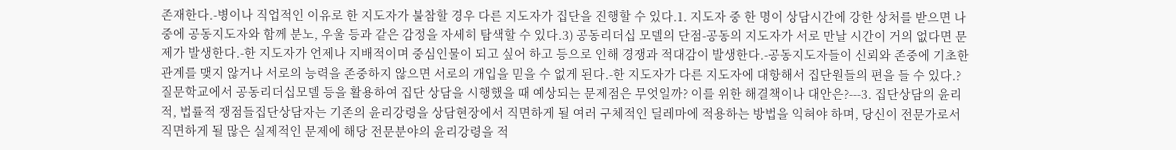존재한다.-병이나 직업적인 이유로 한 지도자가 불참할 경우 다른 지도자가 집단을 진행할 수 있다.1. 지도자 중 한 명이 상담시간에 강한 상처를 받으면 나중에 공동지도자와 함께 분노, 우울 등과 같은 감정을 자세히 탐색할 수 있다.3) 공동리더십 모델의 단점-공동의 지도자가 서로 만날 시간이 거의 없다면 문제가 발생한다.-한 지도자가 언제나 지배적이며 중심인물이 되고 싶어 하고 등으로 인해 경쟁과 적대감이 발생한다.-공동지도자들이 신뢰와 존중에 기초한 관계를 맺지 않거나 서로의 능력을 존중하지 않으면 서로의 개입을 믿을 수 없게 된다.-한 지도자가 다른 지도자에 대항해서 집단원들의 편을 들 수 있다.? 질문학교에서 공동리더십모델 등을 활용하여 집단 상담을 시행했을 때 예상되는 문제점은 무엇일까? 이를 위한 해결책이나 대안은?---3. 집단상담의 윤리적, 법률적 쟁점들집단상담자는 기존의 윤리강령을 상담현장에서 직면하게 될 여러 구체적인 딜레마에 적용하는 방법을 익혀야 하며, 당신이 전문가로서 직면하게 될 많은 실제적인 문제에 해당 전문분야의 윤리강령을 적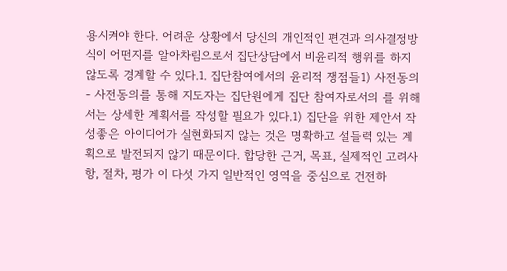용시켜야 한다. 어려운 상황에서 당신의 개인적인 편견과 의사결정방식이 어떤지를 알아차림으로서 집단상담에서 비윤리적 행위를 하지 않도록 경계할 수 있다.1. 집단참여에서의 윤리적 쟁점들1) 사전동의 - 사전동의를 통해 지도자는 집단원에게 집단 참여자로서의 를 위해서는 상세한 계획서를 작성할 필요가 있다.1) 집단을 위한 제안서 작성좋은 아이디어가 실현화되지 않는 것은 명확하고 설들력 있는 계획으로 발전되지 않기 때문이다. 합당한 근거, 목표, 실제적인 고려사항, 절차, 평가 이 다섯 가지 일반적인 영역을 중심으로 건전하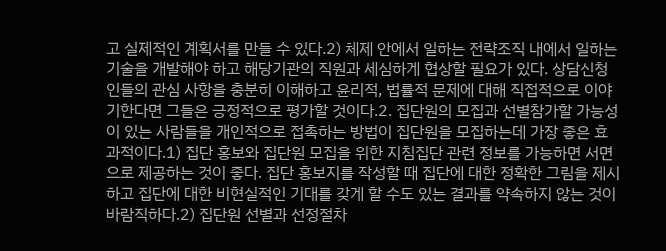고 실제적인 계획서를 만들 수 있다.2) 체제 안에서 일하는 전략조직 내에서 일하는 기술을 개발해야 하고 해당기관의 직원과 세심하게 협상할 필요가 있다. 상담신청인들의 관심 사항을 충분히 이해하고 윤리적, 법률적 문제에 대해 직접적으로 이야기한다면 그들은 긍정적으로 평가할 것이다.2. 집단원의 모집과 선별참가할 가능성이 있는 사람들을 개인적으로 접촉하는 방법이 집단원을 모집하는데 가장 좋은 효과적이다.1) 집단 홍보와 집단원 모집을 위한 지침집단 관련 정보를 가능하면 서면으로 제공하는 것이 좋다. 집단 홍보지를 작성할 때 집단에 대한 정확한 그림을 제시하고 집단에 대한 비현실적인 기대를 갖게 할 수도 있는 결과를 약속하지 않는 것이 바람직하다.2) 집단원 선별과 선정절차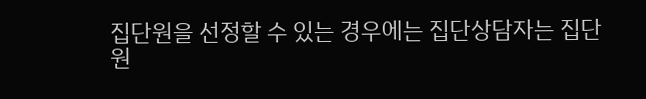집단원을 선정할 수 있는 경우에는 집단상담자는 집단원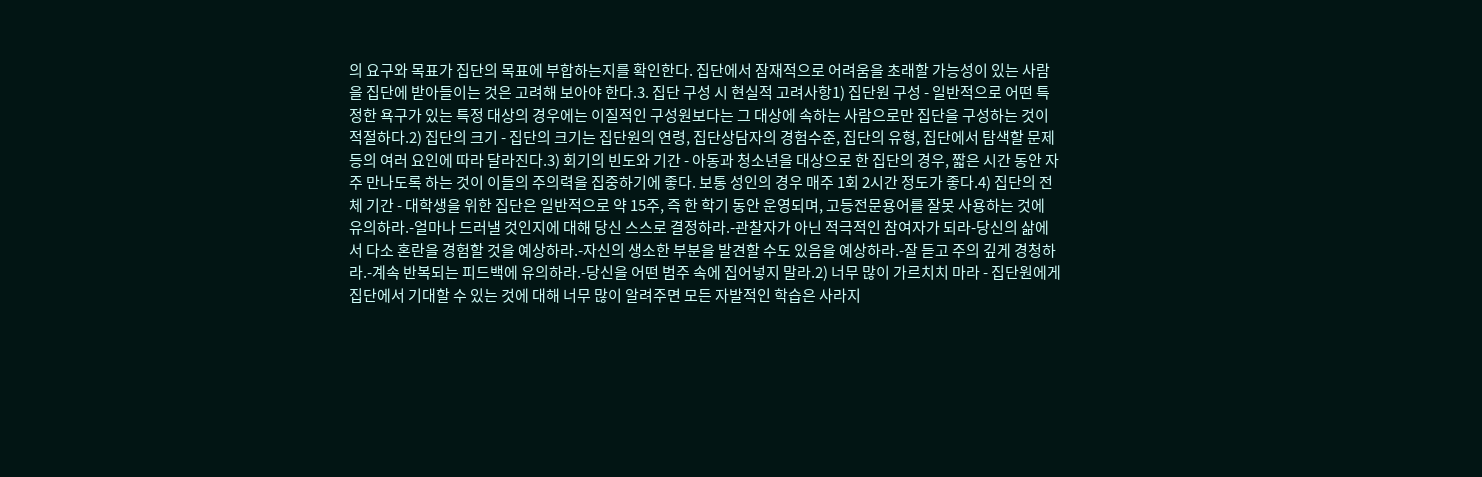의 요구와 목표가 집단의 목표에 부합하는지를 확인한다. 집단에서 잠재적으로 어려움을 초래할 가능성이 있는 사람을 집단에 받아들이는 것은 고려해 보아야 한다.3. 집단 구성 시 현실적 고려사항1) 집단원 구성 - 일반적으로 어떤 특정한 욕구가 있는 특정 대상의 경우에는 이질적인 구성원보다는 그 대상에 속하는 사람으로만 집단을 구성하는 것이 적절하다.2) 집단의 크기 - 집단의 크기는 집단원의 연령, 집단상담자의 경험수준, 집단의 유형, 집단에서 탐색할 문제 등의 여러 요인에 따라 달라진다.3) 회기의 빈도와 기간 - 아동과 청소년을 대상으로 한 집단의 경우, 짧은 시간 동안 자주 만나도록 하는 것이 이들의 주의력을 집중하기에 좋다. 보통 성인의 경우 매주 1회 2시간 정도가 좋다.4) 집단의 전체 기간 - 대학생을 위한 집단은 일반적으로 약 15주, 즉 한 학기 동안 운영되며, 고등전문용어를 잘못 사용하는 것에 유의하라.-얼마나 드러낼 것인지에 대해 당신 스스로 결정하라.-관찰자가 아닌 적극적인 참여자가 되라-당신의 삶에서 다소 혼란을 경험할 것을 예상하라.-자신의 생소한 부분을 발견할 수도 있음을 예상하라.-잘 듣고 주의 깊게 경청하라.-계속 반복되는 피드백에 유의하라.-당신을 어떤 범주 속에 집어넣지 말라.2) 너무 많이 가르치치 마라 - 집단원에게 집단에서 기대할 수 있는 것에 대해 너무 많이 알려주면 모든 자발적인 학습은 사라지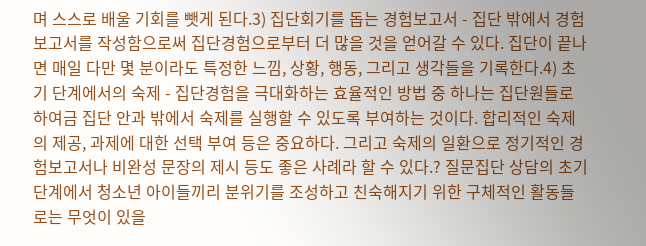며 스스로 배울 기회를 뺏게 된다.3) 집단회기를 돕는 경험보고서 - 집단 밖에서 경험보고서를 작성함으로써 집단경험으로부터 더 많을 것을 얻어갈 수 있다. 집단이 끝나면 매일 다만 몇 분이라도 특정한 느낌, 상황, 행동, 그리고 생각들을 기록한다.4) 초기 단계에서의 숙제 - 집단경험을 극대화하는 효율적인 방법 중 하나는 집단원들로 하여금 집단 안과 밖에서 숙제를 실행할 수 있도록 부여하는 것이다. 합리적인 숙제의 제공, 과제에 대한 선택 부여 등은 중요하다. 그리고 숙제의 일환으로 정기적인 경험보고서나 비완성 문장의 제시 등도 좋은 사례라 할 수 있다.? 질문집단 상담의 초기 단계에서 청소년 아이들끼리 분위기를 조성하고 친숙해지기 위한 구체적인 활동들로는 무엇이 있을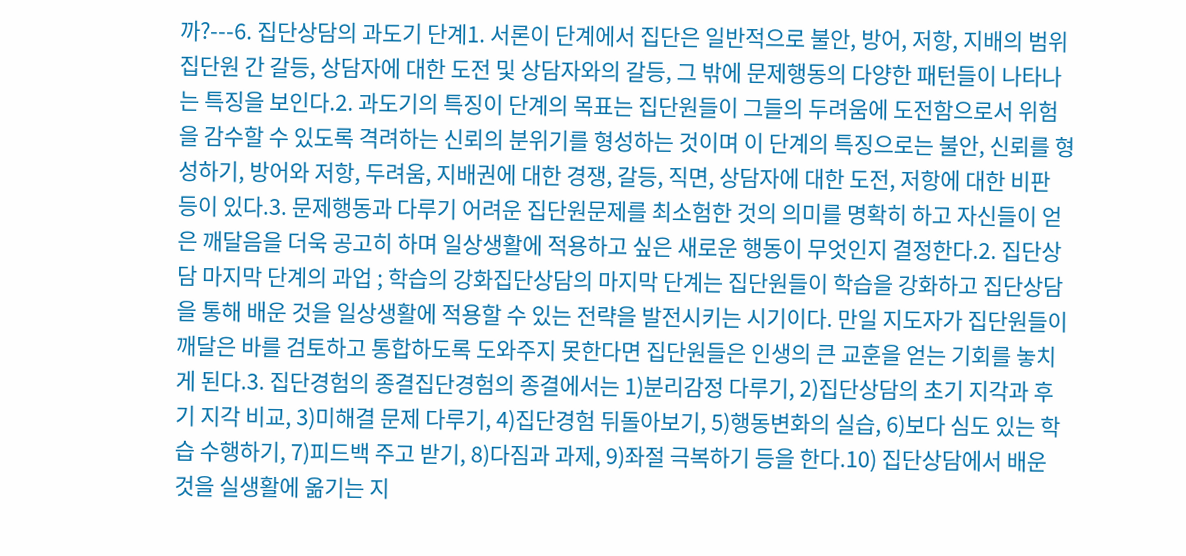까?---6. 집단상담의 과도기 단계1. 서론이 단계에서 집단은 일반적으로 불안, 방어, 저항, 지배의 범위 집단원 간 갈등, 상담자에 대한 도전 및 상담자와의 갈등, 그 밖에 문제행동의 다양한 패턴들이 나타나는 특징을 보인다.2. 과도기의 특징이 단계의 목표는 집단원들이 그들의 두려움에 도전함으로서 위험을 감수할 수 있도록 격려하는 신뢰의 분위기를 형성하는 것이며 이 단계의 특징으로는 불안, 신뢰를 형성하기, 방어와 저항, 두려움, 지배권에 대한 경쟁, 갈등, 직면, 상담자에 대한 도전, 저항에 대한 비판 등이 있다.3. 문제행동과 다루기 어려운 집단원문제를 최소험한 것의 의미를 명확히 하고 자신들이 얻은 깨달음을 더욱 공고히 하며 일상생활에 적용하고 싶은 새로운 행동이 무엇인지 결정한다.2. 집단상담 마지막 단계의 과업 ; 학습의 강화집단상담의 마지막 단계는 집단원들이 학습을 강화하고 집단상담을 통해 배운 것을 일상생활에 적용할 수 있는 전략을 발전시키는 시기이다. 만일 지도자가 집단원들이 깨달은 바를 검토하고 통합하도록 도와주지 못한다면 집단원들은 인생의 큰 교훈을 얻는 기회를 놓치게 된다.3. 집단경험의 종결집단경험의 종결에서는 1)분리감정 다루기, 2)집단상담의 초기 지각과 후기 지각 비교, 3)미해결 문제 다루기, 4)집단경험 뒤돌아보기, 5)행동변화의 실습, 6)보다 심도 있는 학습 수행하기, 7)피드백 주고 받기, 8)다짐과 과제, 9)좌절 극복하기 등을 한다.10) 집단상담에서 배운 것을 실생활에 옮기는 지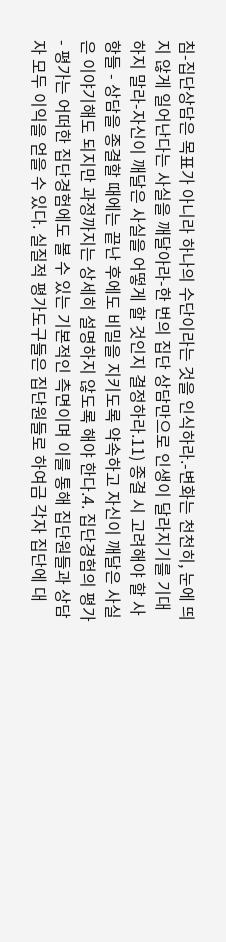침-집단상담은 목표가 아니라 하나의 수단이라는 것을 인식하라.-변화는 천천히, 눈에 띄지 않게 일어난다는 사실을 깨달아라-한 번의 집단 상담만으로 인생이 달라지기를 기대하지 말라-자신이 깨달은 사실을 어떻게 할 것인지 결정하라.11) 종결 시 고려해야 할 사항들 - 상담을 종결할 때에는 끝난 후에도 비밀을 지키도록 약속하고 자신이 깨달은 사실은 이야기해도 되지만 과정까지는 상세히 설명하지 않도록 해야 한다.4. 집단경험의 평가 - 평가는 어떠한 집단경험에도 볼 수 있는 기본적인 측면이며 이를 통해 집단원들과 상담자 모두 이익을 얻을 수 있다. 실질적 평가도구들은 집단원들로 하여금 각자 집단에 대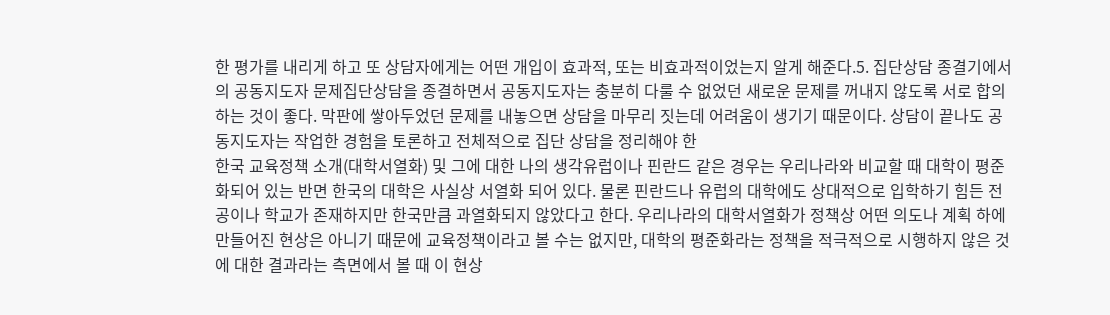한 평가를 내리게 하고 또 상담자에게는 어떤 개입이 효과적, 또는 비효과적이었는지 알게 해준다.5. 집단상담 종결기에서의 공동지도자 문제집단상담을 종결하면서 공동지도자는 충분히 다룰 수 없었던 새로운 문제를 꺼내지 않도록 서로 합의하는 것이 좋다. 막판에 쌓아두었던 문제를 내놓으면 상담을 마무리 짓는데 어려움이 생기기 때문이다. 상담이 끝나도 공동지도자는 작업한 경험을 토론하고 전체적으로 집단 상담을 정리해야 한
한국 교육정책 소개(대학서열화) 및 그에 대한 나의 생각유럽이나 핀란드 같은 경우는 우리나라와 비교할 때 대학이 평준화되어 있는 반면 한국의 대학은 사실상 서열화 되어 있다. 물론 핀란드나 유럽의 대학에도 상대적으로 입학하기 힘든 전공이나 학교가 존재하지만 한국만큼 과열화되지 않았다고 한다. 우리나라의 대학서열화가 정책상 어떤 의도나 계획 하에 만들어진 현상은 아니기 때문에 교육정책이라고 볼 수는 없지만, 대학의 평준화라는 정책을 적극적으로 시행하지 않은 것에 대한 결과라는 측면에서 볼 때 이 현상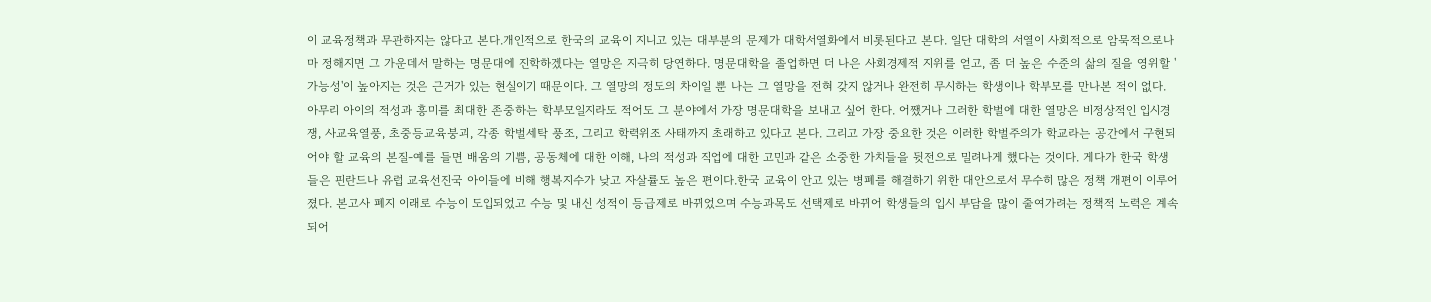이 교육정책과 무관하지는 않다고 본다.개인적으로 한국의 교육이 지니고 있는 대부분의 문제가 대학서열화에서 비롯된다고 본다. 일단 대학의 서열이 사회적으로 암묵적으로나마 정해지면 그 가운데서 말하는 명문대에 진학하겠다는 열망은 지극히 당연하다. 명문대학을 졸업하면 더 나은 사회경제적 지위를 얻고, 좀 더 높은 수준의 삶의 질을 영위할 '가능성'이 높아지는 것은 근거가 있는 현실이기 때문이다. 그 열망의 정도의 차이일 뿐 나는 그 열망을 전혀 갖지 않거나 완전히 무시하는 학생이나 학부모를 만나본 적이 없다. 아무리 아이의 적성과 흥미를 최대한 존중하는 학부모일지라도 적어도 그 분야에서 가장 명문대학을 보내고 싶어 한다. 어쨌거나 그러한 학벌에 대한 열망은 비정상적인 입시경쟁, 사교육열풍, 초중등교육붕괴, 각종 학벌세탁 풍조, 그리고 학력위조 사태까지 초래하고 있다고 본다. 그리고 가장 중요한 것은 이러한 학벌주의가 학교라는 공간에서 구현되어야 할 교육의 본질-예를 들면 배움의 기쁨, 공동체에 대한 이해, 나의 적성과 직업에 대한 고민과 같은 소중한 가치들을 뒷전으로 밀려나게 했다는 것이다. 게다가 한국 학생들은 핀란드나 유럽 교육선진국 아이들에 비해 행복지수가 낮고 자살률도 높은 편이다.한국 교육이 안고 있는 병폐를 해결하기 위한 대안으로서 무수히 많은 정책 개편이 이루어졌다. 본고사 폐지 이래로 수능이 도입되었고 수능 및 내신 성적이 등급제로 바뀌었으며 수능과목도 선택제로 바뀌어 학생들의 입시 부담을 많이 줄여가려는 정책적 노력은 계속되어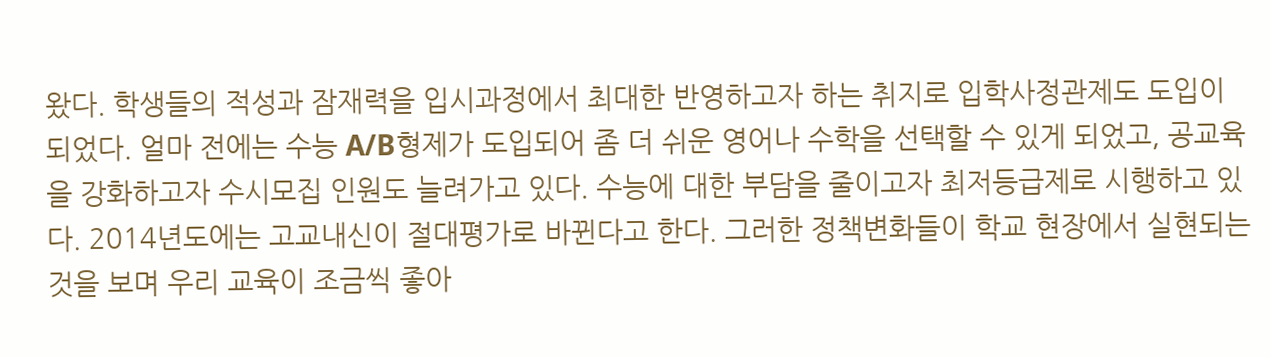왔다. 학생들의 적성과 잠재력을 입시과정에서 최대한 반영하고자 하는 취지로 입학사정관제도 도입이 되었다. 얼마 전에는 수능 A/B형제가 도입되어 좀 더 쉬운 영어나 수학을 선택할 수 있게 되었고, 공교육을 강화하고자 수시모집 인원도 늘려가고 있다. 수능에 대한 부담을 줄이고자 최저등급제로 시행하고 있다. 2014년도에는 고교내신이 절대평가로 바뀐다고 한다. 그러한 정책변화들이 학교 현장에서 실현되는 것을 보며 우리 교육이 조금씩 좋아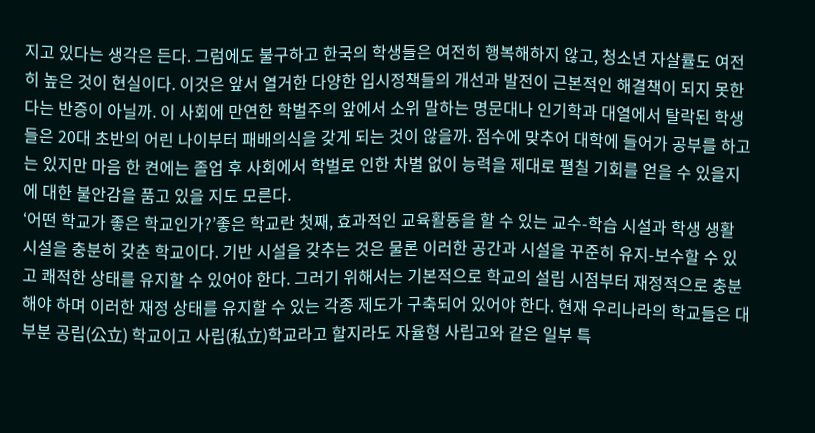지고 있다는 생각은 든다. 그럼에도 불구하고 한국의 학생들은 여전히 행복해하지 않고, 청소년 자살률도 여전히 높은 것이 현실이다. 이것은 앞서 열거한 다양한 입시정책들의 개선과 발전이 근본적인 해결책이 되지 못한다는 반증이 아닐까. 이 사회에 만연한 학벌주의 앞에서 소위 말하는 명문대나 인기학과 대열에서 탈락된 학생들은 20대 초반의 어린 나이부터 패배의식을 갖게 되는 것이 않을까. 점수에 맞추어 대학에 들어가 공부를 하고는 있지만 마음 한 켠에는 졸업 후 사회에서 학벌로 인한 차별 없이 능력을 제대로 펼칠 기회를 얻을 수 있을지에 대한 불안감을 품고 있을 지도 모른다.
‘어떤 학교가 좋은 학교인가?’좋은 학교란 첫째, 효과적인 교육활동을 할 수 있는 교수-학습 시설과 학생 생활 시설을 충분히 갖춘 학교이다. 기반 시설을 갖추는 것은 물론 이러한 공간과 시설을 꾸준히 유지-보수할 수 있고 쾌적한 상태를 유지할 수 있어야 한다. 그러기 위해서는 기본적으로 학교의 설립 시점부터 재정적으로 충분해야 하며 이러한 재정 상태를 유지할 수 있는 각종 제도가 구축되어 있어야 한다. 현재 우리나라의 학교들은 대부분 공립(公立) 학교이고 사립(私立)학교라고 할지라도 자율형 사립고와 같은 일부 특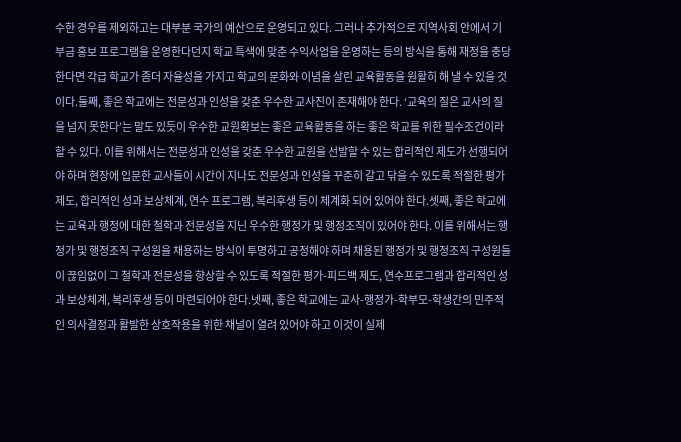수한 경우를 제외하고는 대부분 국가의 예산으로 운영되고 있다. 그러나 추가적으로 지역사회 안에서 기부금 홍보 프로그램을 운영한다던지 학교 특색에 맞춘 수익사업을 운영하는 등의 방식을 통해 재정을 충당한다면 각급 학교가 좀더 자율성을 가지고 학교의 문화와 이념을 살린 교육활동을 원활히 해 낼 수 있을 것이다.둘째, 좋은 학교에는 전문성과 인성을 갖춘 우수한 교사진이 존재해야 한다. ‘교육의 질은 교사의 질을 넘지 못한다’는 말도 있듯이 우수한 교원확보는 좋은 교육활동을 하는 좋은 학교를 위한 필수조건이라 할 수 있다. 이를 위해서는 전문성과 인성을 갖춘 우수한 교원을 선발할 수 있는 합리적인 제도가 선행되어야 하며 현장에 입문한 교사들이 시간이 지나도 전문성과 인성을 꾸준히 갈고 닦을 수 있도록 적절한 평가제도, 합리적인 성과 보상체계, 연수 프로그램, 복리후생 등이 체계화 되어 있어야 한다.셋째, 좋은 학교에는 교육과 행정에 대한 철학과 전문성을 지닌 우수한 행정가 및 행정조직이 있어야 한다. 이를 위해서는 행정가 및 행정조직 구성원을 채용하는 방식이 투명하고 공정해야 하며 채용된 행정가 및 행정조직 구성원들이 끊임없이 그 철학과 전문성을 향상할 수 있도록 적절한 평가-피드백 제도, 연수프로그램과 합리적인 성과 보상체계, 복리후생 등이 마련되어야 한다.넷째, 좋은 학교에는 교사-행정가-학부모-학생간의 민주적인 의사결정과 활발한 상호작용을 위한 채널이 열려 있어야 하고 이것이 실제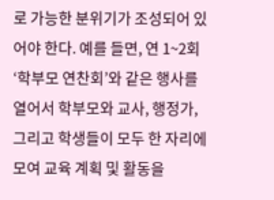로 가능한 분위기가 조성되어 있어야 한다. 예를 들면, 연 1~2회 ‘학부모 연찬회’와 같은 행사를 열어서 학부모와 교사, 행정가, 그리고 학생들이 모두 한 자리에 모여 교육 계획 및 활동을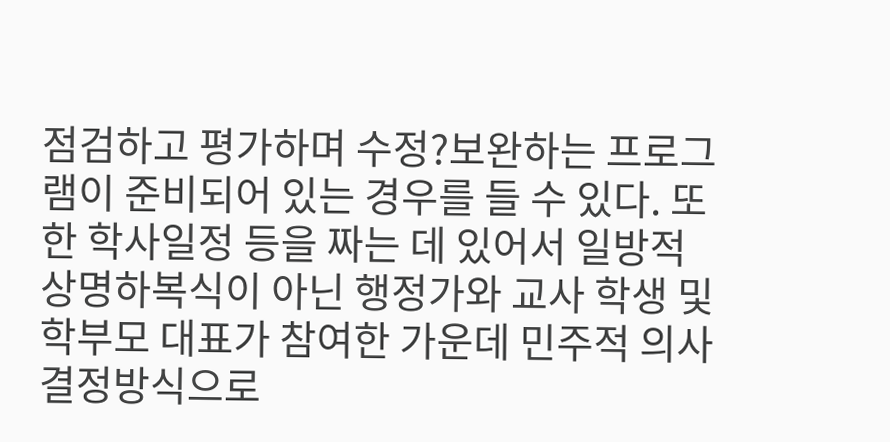점검하고 평가하며 수정?보완하는 프로그램이 준비되어 있는 경우를 들 수 있다. 또한 학사일정 등을 짜는 데 있어서 일방적 상명하복식이 아닌 행정가와 교사 학생 및 학부모 대표가 참여한 가운데 민주적 의사결정방식으로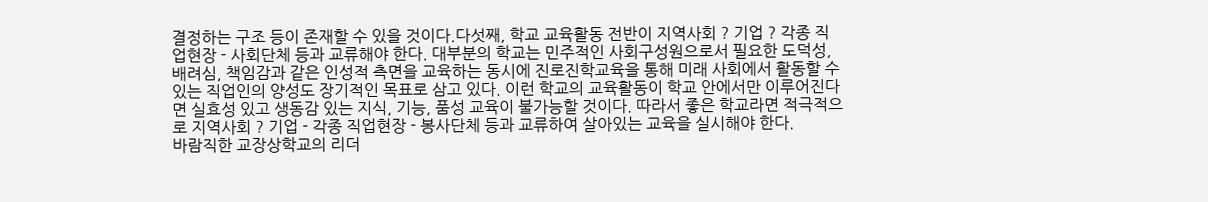결정하는 구조 등이 존재할 수 있을 것이다.다섯째, 학교 교육활동 전반이 지역사회 ? 기업 ? 각종 직업현장 - 사회단체 등과 교류해야 한다. 대부분의 학교는 민주적인 사회구성원으로서 필요한 도덕성, 배려심, 책임감과 같은 인성적 측면을 교육하는 동시에 진로진학교육을 통해 미래 사회에서 활동할 수 있는 직업인의 양성도 장기적인 목표로 삼고 있다. 이런 학교의 교육활동이 학교 안에서만 이루어진다면 실효성 있고 생동감 있는 지식, 기능, 품성 교육이 불가능할 것이다. 따라서 좋은 학교라면 적극적으로 지역사회 ? 기업 - 각종 직업현장 - 봉사단체 등과 교류하여 살아있는 교육을 실시해야 한다.
바람직한 교장상학교의 리더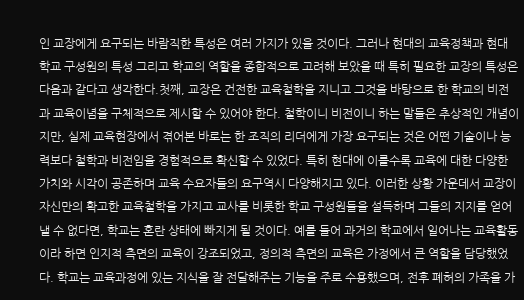인 교장에게 요구되는 바람직한 특성은 여러 가지가 있을 것이다. 그러나 현대의 교육정책과 현대 학교 구성원의 특성 그리고 학교의 역할을 종합적으로 고려해 보았을 때 특히 필요한 교장의 특성은 다음과 같다고 생각한다.첫째, 교장은 건전한 교육철학을 지니고 그것을 바탕으로 한 학교의 비전과 교육이념을 구체적으로 제시할 수 있어야 한다. 철학이니 비전이니 하는 말들은 추상적인 개념이지만, 실제 교육현장에서 겪어본 바로는 한 조직의 리더에게 가장 요구되는 것은 어떤 기술이나 능력보다 철학과 비전임을 경험적으로 확신할 수 있었다. 특히 현대에 이를수록 교육에 대한 다양한 가치와 시각이 공존하며 교육 수요자들의 요구역시 다양해지고 있다. 이러한 상황 가운데서 교장이 자신만의 확고한 교육철학을 가지고 교사를 비롯한 학교 구성원들을 설득하며 그들의 지지를 얻어낼 수 없다면, 학교는 혼란 상태에 빠지게 될 것이다. 예를 들어 과거의 학교에서 일어나는 교육활동이라 하면 인지적 측면의 교육이 강조되었고, 정의적 측면의 교육은 가정에서 큰 역할을 담당했었다. 학교는 교육과정에 있는 지식을 잘 전달해주는 기능을 주로 수용했으며, 전후 폐허의 가족을 가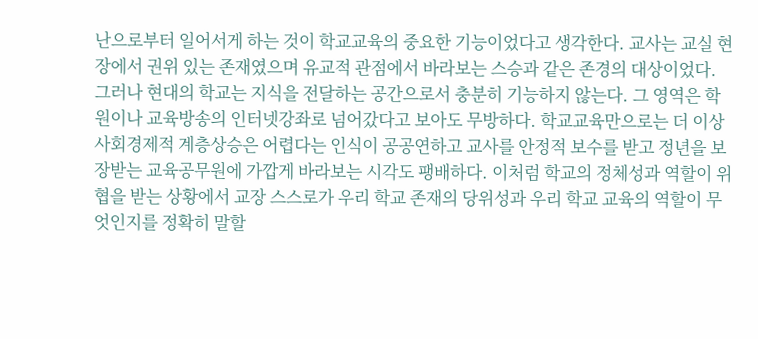난으로부터 일어서게 하는 것이 학교교육의 중요한 기능이었다고 생각한다. 교사는 교실 현장에서 권위 있는 존재였으며 유교적 관점에서 바라보는 스승과 같은 존경의 대상이었다. 그러나 현대의 학교는 지식을 전달하는 공간으로서 충분히 기능하지 않는다. 그 영역은 학원이나 교육방송의 인터넷강좌로 넘어갔다고 보아도 무방하다. 학교교육만으로는 더 이상 사회경제적 계층상승은 어렵다는 인식이 공공연하고 교사를 안정적 보수를 받고 정년을 보장받는 교육공무원에 가깝게 바라보는 시각도 팽배하다. 이처럼 학교의 정체성과 역할이 위협을 받는 상황에서 교장 스스로가 우리 학교 존재의 당위성과 우리 학교 교육의 역할이 무엇인지를 정확히 말할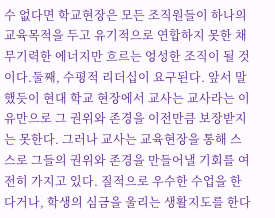수 없다면 학교현장은 모든 조직원들이 하나의 교육목적을 두고 유기적으로 연합하지 못한 채 무기력한 에너지만 흐르는 엉성한 조직이 될 것이다.둘째, 수평적 리더십이 요구된다. 앞서 말했듯이 현대 학교 현장에서 교사는 교사라는 이유만으로 그 권위와 존경을 이전만큼 보장받지는 못한다. 그러나 교사는 교육현장을 통해 스스로 그들의 권위와 존경을 만들어낼 기회를 여전히 가지고 있다. 질적으로 우수한 수업을 한다거나, 학생의 심금을 울리는 생활지도를 한다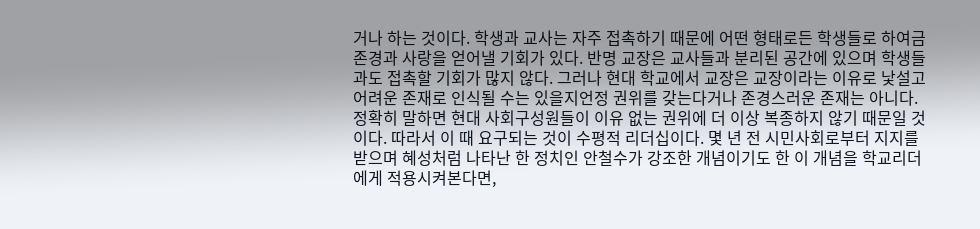거나 하는 것이다. 학생과 교사는 자주 접촉하기 때문에 어떤 형태로든 학생들로 하여금 존경과 사랑을 얻어낼 기회가 있다. 반명 교장은 교사들과 분리된 공간에 있으며 학생들과도 접촉할 기회가 많지 않다. 그러나 현대 학교에서 교장은 교장이라는 이유로 낯설고 어려운 존재로 인식될 수는 있을지언정 권위를 갖는다거나 존경스러운 존재는 아니다. 정확히 말하면 현대 사회구성원들이 이유 없는 권위에 더 이상 복종하지 않기 때문일 것이다. 따라서 이 때 요구되는 것이 수평적 리더십이다. 몇 년 전 시민사회로부터 지지를 받으며 혜성처럼 나타난 한 정치인 안철수가 강조한 개념이기도 한 이 개념을 학교리더에게 적용시켜본다면,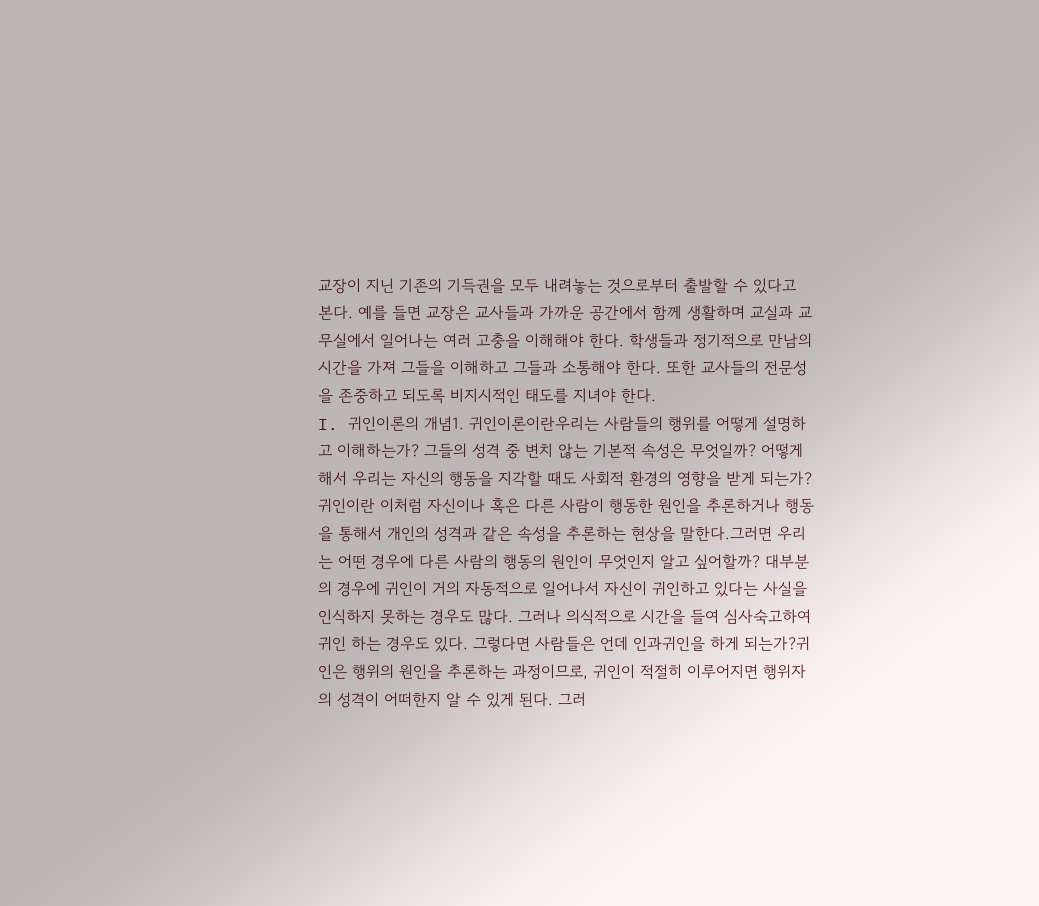교장이 지닌 기존의 기득권을 모두 내려놓는 것으로부터 출발할 수 있다고 본다. 예를 들면 교장은 교사들과 가까운 공간에서 함께 생활하며 교실과 교무실에서 일어나는 여러 고충을 이해해야 한다. 학생들과 정기적으로 만남의 시간을 가져 그들을 이해하고 그들과 소통해야 한다. 또한 교사들의 전문성을 존중하고 되도록 비지시적인 태도를 지녀야 한다.
I. 귀인이론의 개념1. 귀인이론이란우리는 사람들의 행위를 어떻게 설명하고 이해하는가? 그들의 성격 중 변치 않는 기본적 속성은 무엇일까? 어떻게 해서 우리는 자신의 행동을 지각할 때도 사회적 환경의 영향을 받게 되는가? 귀인이란 이처럼 자신이나 혹은 다른 사람이 행동한 원인을 추론하거나 행동을 통해서 개인의 성격과 같은 속성을 추론하는 현상을 말한다.그러면 우리는 어떤 경우에 다른 사람의 행동의 원인이 무엇인지 알고 싶어할까? 대부분의 경우에 귀인이 거의 자동적으로 일어나서 자신이 귀인하고 있다는 사실을 인식하지 못하는 경우도 많다. 그러나 의식적으로 시간을 들여 심사숙고하여 귀인 하는 경우도 있다. 그렇다면 사람들은 언데 인과귀인을 하게 되는가?귀인은 행위의 원인을 추론하는 과정이므로, 귀인이 적절히 이루어지면 행위자의 성격이 어떠한지 알 수 있게 된다. 그러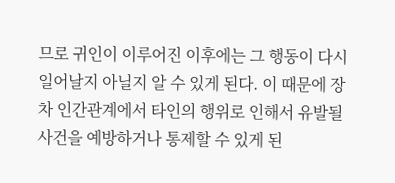므로 귀인이 이루어진 이후에는 그 행동이 다시 일어날지 아닐지 알 수 있게 된다. 이 때문에 장차 인간관계에서 타인의 행위로 인해서 유발될 사건을 예방하거나 통제할 수 있게 된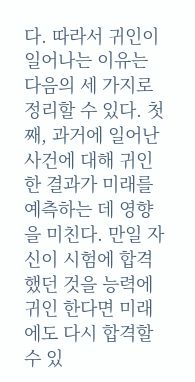다. 따라서 귀인이 일어나는 이유는 다음의 세 가지로 정리할 수 있다. 첫째, 과거에 일어난 사건에 대해 귀인 한 결과가 미래를 예측하는 데 영향을 미친다. 만일 자신이 시험에 합격했던 것을 능력에 귀인 한다면 미래에도 다시 합격할 수 있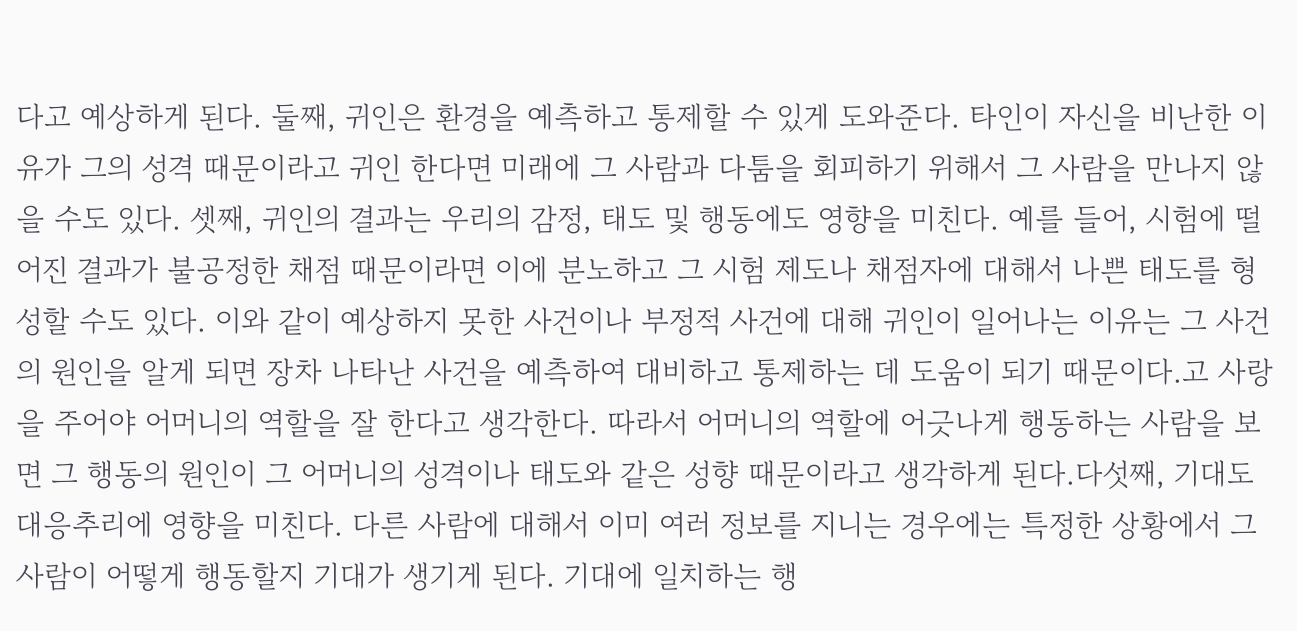다고 예상하게 된다. 둘째, 귀인은 환경을 예측하고 통제할 수 있게 도와준다. 타인이 자신을 비난한 이유가 그의 성격 때문이라고 귀인 한다면 미래에 그 사람과 다툼을 회피하기 위해서 그 사람을 만나지 않을 수도 있다. 셋째, 귀인의 결과는 우리의 감정, 태도 및 행동에도 영향을 미친다. 예를 들어, 시험에 떨어진 결과가 불공정한 채점 때문이라면 이에 분노하고 그 시험 제도나 채점자에 대해서 나쁜 태도를 형성할 수도 있다. 이와 같이 예상하지 못한 사건이나 부정적 사건에 대해 귀인이 일어나는 이유는 그 사건의 원인을 알게 되면 장차 나타난 사건을 예측하여 대비하고 통제하는 데 도움이 되기 때문이다.고 사랑을 주어야 어머니의 역할을 잘 한다고 생각한다. 따라서 어머니의 역할에 어긋나게 행동하는 사람을 보면 그 행동의 원인이 그 어머니의 성격이나 태도와 같은 성향 때문이라고 생각하게 된다.다섯째, 기대도 대응추리에 영향을 미친다. 다른 사람에 대해서 이미 여러 정보를 지니는 경우에는 특정한 상황에서 그 사람이 어떻게 행동할지 기대가 생기게 된다. 기대에 일치하는 행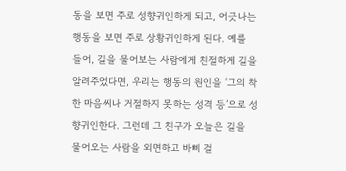동을 보면 주로 성향귀인하게 되고, 어긋나는 행동을 보면 주로 상황귀인하게 된다. 예를 들어, 길을 물어보는 사람에게 친절하게 길을 알려주었다면, 우리는 행동의 원인을 ‘그의 착한 마음씨나 거절하지 못하는 성격 등’으로 성향귀인한다. 그런데 그 친구가 오늘은 길을 물어오는 사람을 외면하고 바삐 걸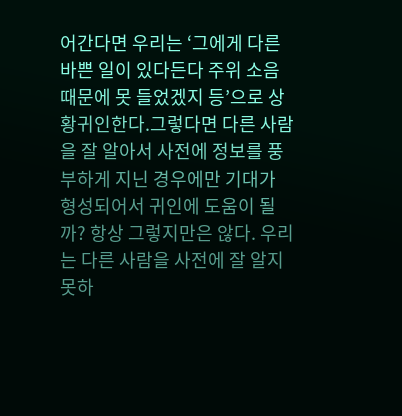어간다면 우리는 ‘그에게 다른 바쁜 일이 있다든다 주위 소음 때문에 못 들었겠지 등’으로 상황귀인한다.그렇다면 다른 사람을 잘 알아서 사전에 정보를 풍부하게 지닌 경우에만 기대가 형성되어서 귀인에 도움이 될까? 항상 그렇지만은 않다. 우리는 다른 사람을 사전에 잘 알지 못하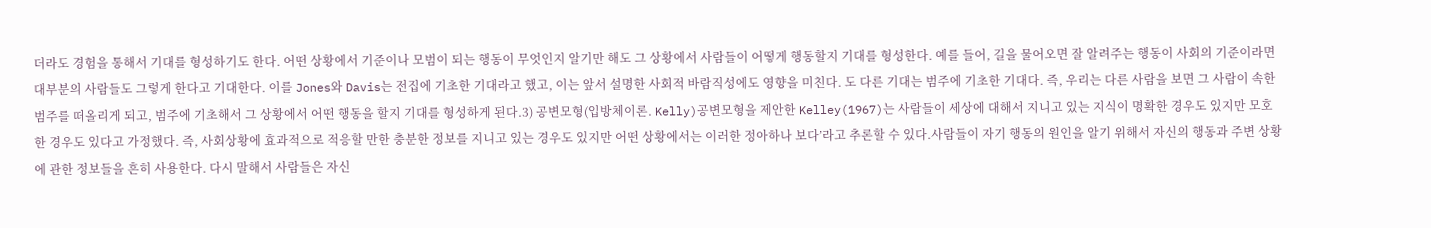더라도 경험을 통해서 기대를 형성하기도 한다. 어떤 상황에서 기준이나 모범이 되는 행동이 무엇인지 알기만 해도 그 상황에서 사람들이 어떻게 행동할지 기대를 형성한다. 예를 들어, 길을 물어오면 잘 알려주는 행동이 사회의 기준이라면 대부분의 사람들도 그렇게 한다고 기대한다. 이를 Jones와 Davis는 전집에 기초한 기대라고 했고, 이는 앞서 설명한 사회적 바람직성에도 영향을 미친다. 도 다른 기대는 범주에 기초한 기대다. 즉, 우리는 다른 사람을 보면 그 사람이 속한 범주를 떠올리게 되고, 범주에 기초해서 그 상황에서 어떤 행동을 할지 기대를 형성하게 된다.3) 공변모형(입방체이론. Kelly)공변모형을 제안한 Kelley(1967)는 사람들이 세상에 대해서 지니고 있는 지식이 명확한 경우도 있지만 모호한 경우도 있다고 가정했다. 즉, 사회상황에 효과적으로 적응할 만한 충분한 정보를 지니고 있는 경우도 있지만 어떤 상황에서는 이러한 정아하나 보다’라고 추론할 수 있다.사람들이 자기 행동의 원인을 알기 위해서 자신의 행동과 주변 상황에 관한 정보들을 흔히 사용한다. 다시 말해서 사람들은 자신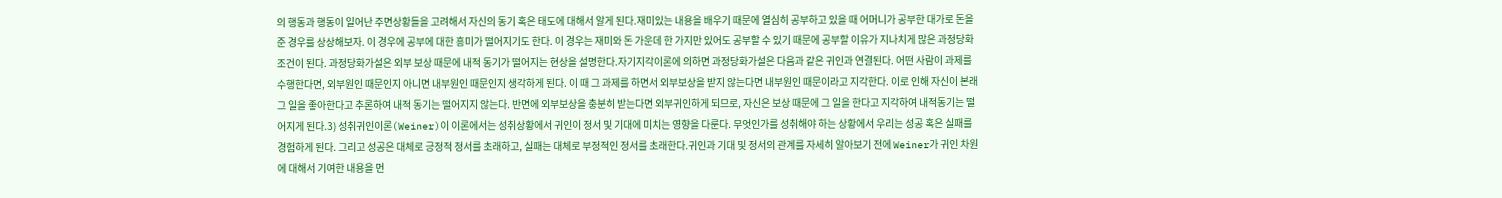의 행동과 행동이 일어난 주면상황들을 고려해서 자신의 동기 혹은 태도에 대해서 알게 된다.재미있는 내용을 배우기 때문에 열심히 공부하고 있을 때 어머니가 공부한 대가로 돈을 준 경우를 상상해보자. 이 경우에 공부에 대한 흥미가 떨어지기도 한다. 이 경우는 재미와 돈 가운데 한 가지만 있어도 공부할 수 있기 때문에 공부할 이유가 지나치게 많은 과정당화조건이 된다. 과정당화가설은 외부 보상 때문에 내적 동기가 떨어지는 현상을 설명한다.자기지각이론에 의하면 과정당화가설은 다음과 같은 귀인과 연결된다. 어떤 사람이 과제를 수행한다면, 외부원인 때문인지 아니면 내부원인 때문인지 생각하게 된다. 이 때 그 과제를 하면서 외부보상을 받지 않는다면 내부원인 때문이라고 지각한다. 이로 인해 자신이 본래 그 일을 좋아한다고 추론하여 내적 동기는 떨어지지 않는다. 반면에 외부보상을 충분히 받는다면 외부귀인하게 되므로, 자신은 보상 때문에 그 일을 한다고 지각하여 내적동기는 떨어지게 된다.3) 성취귀인이론(Weiner)이 이론에서는 성취상황에서 귀인이 정서 및 기대에 미치는 영향을 다룬다. 무엇인가를 성취해야 하는 상황에서 우리는 성공 혹은 실패를 경험하게 된다. 그리고 성공은 대체로 긍정적 정서를 초래하고, 실패는 대체로 부정적인 정서를 초래한다.귀인과 기대 및 정서의 관계를 자세히 알아보기 전에 Weiner가 귀인 차원에 대해서 기여한 내용을 먼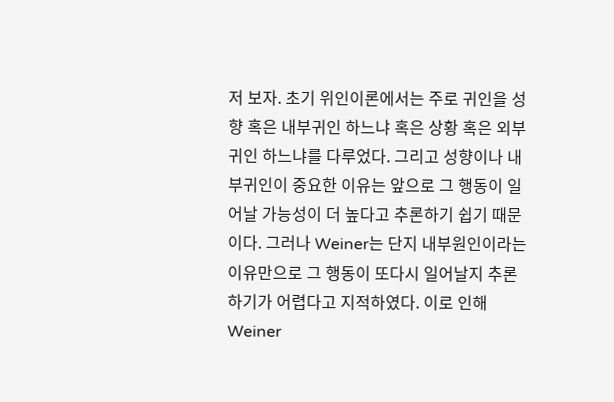저 보자. 초기 위인이론에서는 주로 귀인을 성향 혹은 내부귀인 하느냐 혹은 상황 혹은 외부귀인 하느냐를 다루었다. 그리고 성향이나 내부귀인이 중요한 이유는 앞으로 그 행동이 일어날 가능성이 더 높다고 추론하기 쉽기 때문이다. 그러나 Weiner는 단지 내부원인이라는 이유만으로 그 행동이 또다시 일어날지 추론하기가 어렵다고 지적하였다. 이로 인해 Weiner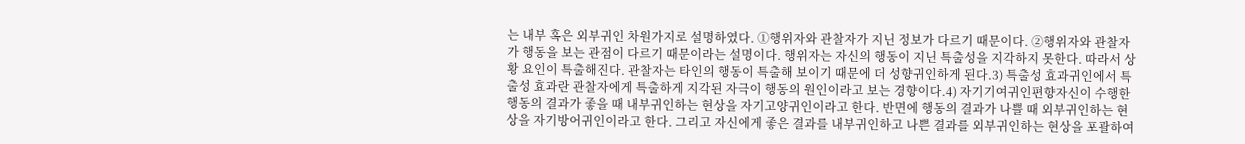는 내부 혹은 외부귀인 차원가지로 설명하였다. ①행위자와 관찰자가 지닌 정보가 다르기 때문이다. ②행위자와 관찰자가 행동을 보는 관점이 다르기 때문이라는 설명이다. 행위자는 자신의 행동이 지닌 특출성을 지각하지 못한다. 따라서 상황 요인이 특출해진다. 관찰자는 타인의 행동이 특출해 보이기 때문에 더 성향귀인하게 된다.3) 특출성 효과귀인에서 특출성 효과란 관찰자에게 특출하게 지각된 자극이 행동의 원인이라고 보는 경향이다.4) 자기기여귀인편향자신이 수행한 행동의 결과가 좋을 때 내부귀인하는 현상을 자기고양귀인이라고 한다. 반면에 행동의 결과가 나쁠 때 외부귀인하는 현상을 자기방어귀인이라고 한다. 그리고 자신에게 좋은 결과를 내부귀인하고 나쁜 결과를 외부귀인하는 현상을 포괄하여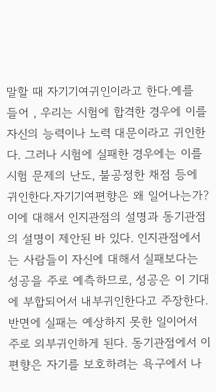말할 때 자기기여귀인이라고 한다.예를 들어 , 우리는 시험에 합격한 경우에 이를 자신의 능력이나 노력 대문이라고 귀인한다. 그러나 시험에 실패한 경우에는 이를 시험 문제의 난도, 불공정한 채점 등에 귀인한다.자기기여편향은 왜 일어나는가? 이에 대해서 인지관점의 설명과 동기관점의 설명이 제안된 바 있다. 인지관점에서는 사람들이 자신에 대해서 실패보다는 성공을 주로 예측하므로, 성공은 이 기대에 부합되어서 내부귀인한다고 주장한다. 반면에 실패는 예상하지 못한 일이어서 주로 외부귀인하게 된다. 동기관점에서 이 편향은 자기를 보호하려는 욕구에서 나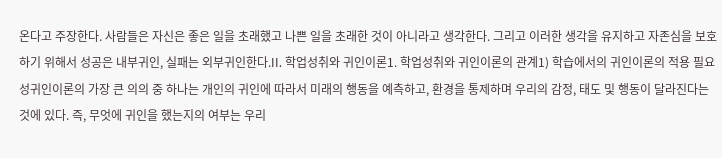온다고 주장한다. 사람들은 자신은 좋은 일을 초래했고 나쁜 일을 초래한 것이 아니라고 생각한다. 그리고 이러한 생각을 유지하고 자존심을 보호하기 위해서 성공은 내부귀인, 실패는 외부귀인한다.II. 학업성취와 귀인이론1. 학업성취와 귀인이론의 관계1) 학습에서의 귀인이론의 적용 필요성귀인이론의 가장 큰 의의 중 하나는 개인의 귀인에 따라서 미래의 행동을 예측하고, 환경을 통제하며 우리의 감정, 태도 및 행동이 달라진다는 것에 있다. 즉, 무엇에 귀인을 했는지의 여부는 우리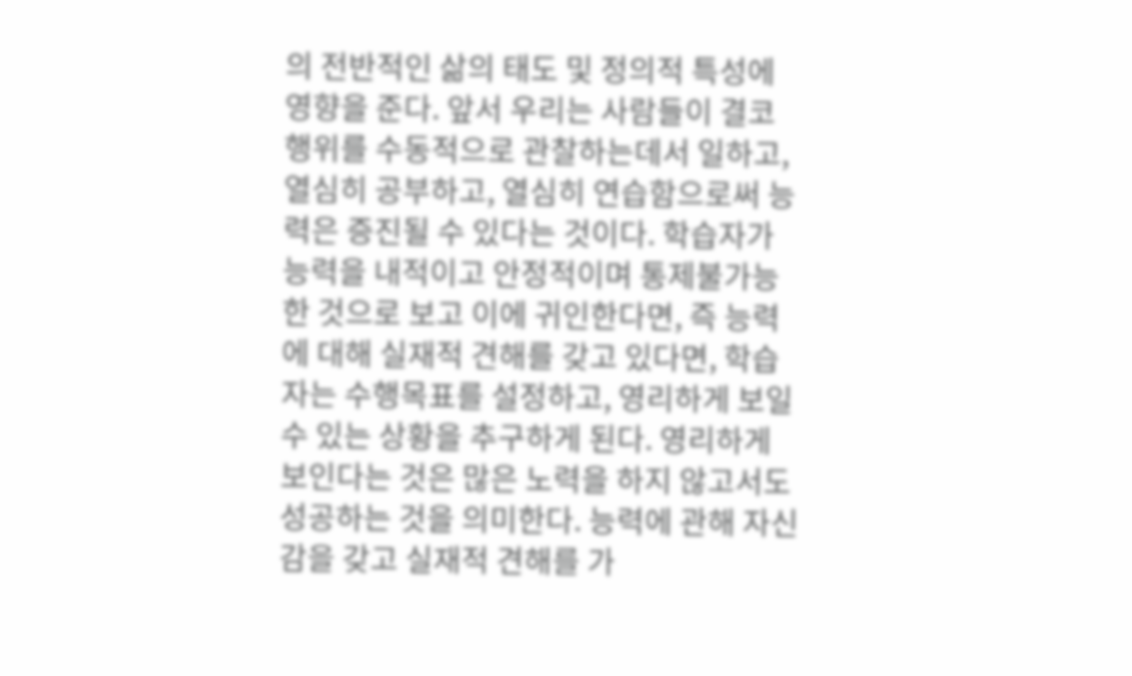의 전반적인 삶의 태도 및 정의적 특성에 영향을 준다. 앞서 우리는 사람들이 결코 행위를 수동적으로 관찰하는데서 일하고, 열심히 공부하고, 열심히 연습함으로써 능력은 증진될 수 있다는 것이다. 학습자가 능력을 내적이고 안정적이며 통제불가능한 것으로 보고 이에 귀인한다면, 즉 능력에 대해 실재적 견해를 갖고 있다면, 학습자는 수행목표를 설정하고, 영리하게 보일 수 있는 상황을 추구하게 된다. 영리하게 보인다는 것은 많은 노력을 하지 않고서도 성공하는 것을 의미한다. 능력에 관해 자신감을 갖고 실재적 견해를 가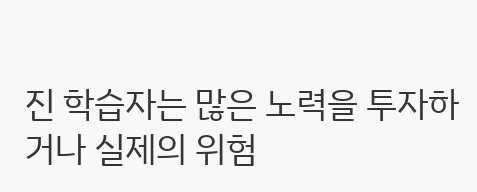진 학습자는 많은 노력을 투자하거나 실제의 위험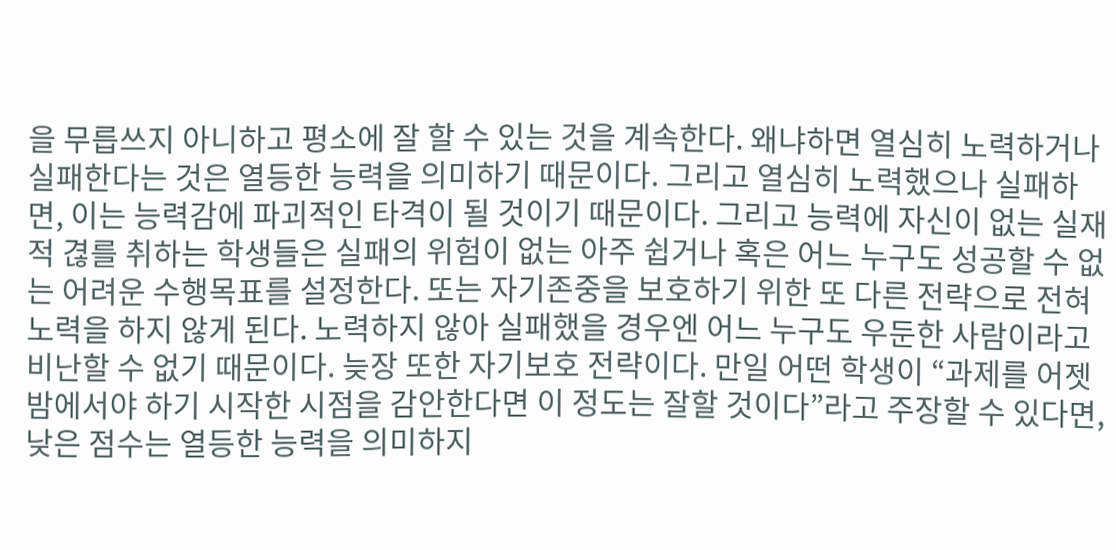을 무릅쓰지 아니하고 평소에 잘 할 수 있는 것을 계속한다. 왜냐하면 열심히 노력하거나 실패한다는 것은 열등한 능력을 의미하기 때문이다. 그리고 열심히 노력했으나 실패하면, 이는 능력감에 파괴적인 타격이 될 것이기 때문이다. 그리고 능력에 자신이 없는 실재적 겮를 취하는 학생들은 실패의 위험이 없는 아주 쉽거나 혹은 어느 누구도 성공할 수 없는 어려운 수행목표를 설정한다. 또는 자기존중을 보호하기 위한 또 다른 전략으로 전혀 노력을 하지 않게 된다. 노력하지 않아 실패했을 경우엔 어느 누구도 우둔한 사람이라고 비난할 수 없기 때문이다. 늦장 또한 자기보호 전략이다. 만일 어떤 학생이 “과제를 어젯밤에서야 하기 시작한 시점을 감안한다면 이 정도는 잘할 것이다”라고 주장할 수 있다면, 낮은 점수는 열등한 능력을 의미하지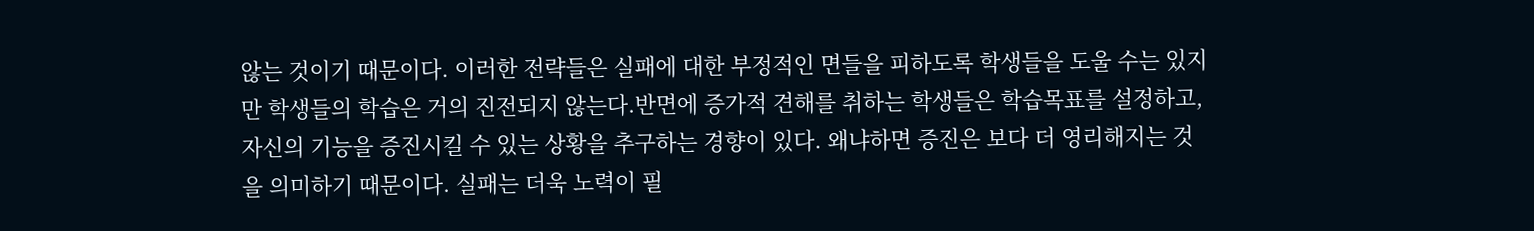않는 것이기 때문이다. 이러한 전략들은 실패에 대한 부정적인 면들을 피하도록 학생들을 도울 수는 있지만 학생들의 학습은 거의 진전되지 않는다.반면에 증가적 견해를 취하는 학생들은 학습목표를 설정하고, 자신의 기능을 증진시킬 수 있는 상황을 추구하는 경향이 있다. 왜냐하면 증진은 보다 더 영리해지는 것을 의미하기 때문이다. 실패는 더욱 노력이 필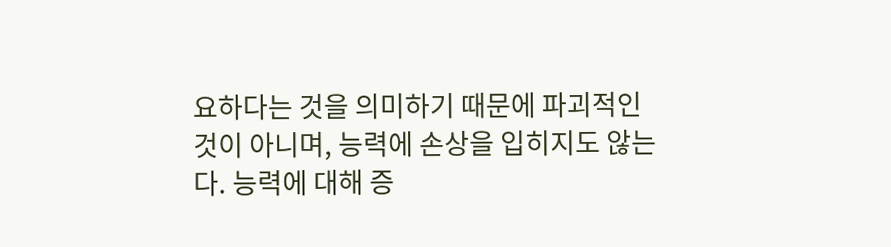요하다는 것을 의미하기 때문에 파괴적인 것이 아니며, 능력에 손상을 입히지도 않는다. 능력에 대해 증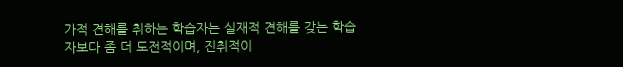가적 견해를 취하는 학습자는 실재적 견해를 갖는 학습자보다 좀 더 도전적이며, 진취적이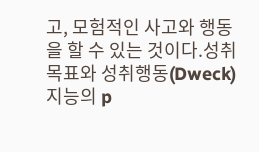고, 모험적인 사고와 행동을 할 수 있는 것이다.성취목표와 성취행동(Dweck)지능의 p